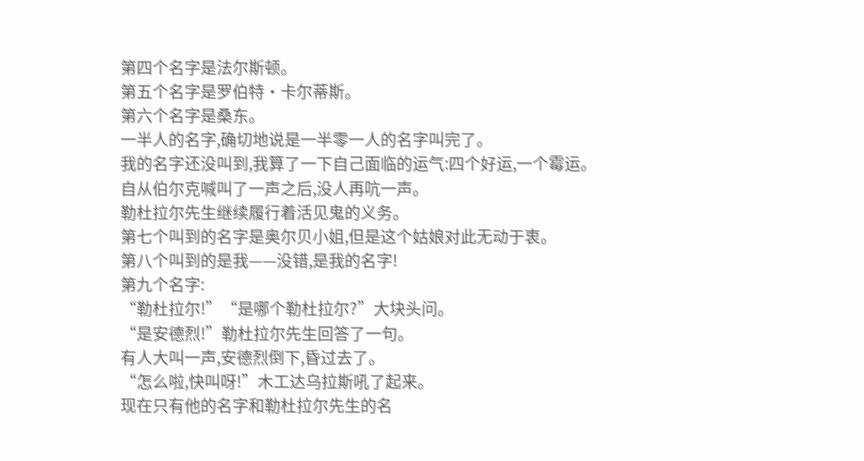第四个名字是法尔斯顿。
第五个名字是罗伯特·卡尔蒂斯。
第六个名字是桑东。
一半人的名字,确切地说是一半零一人的名字叫完了。
我的名字还没叫到,我算了一下自己面临的运气:四个好运,一个霉运。
自从伯尔克喊叫了一声之后,没人再吭一声。
勒杜拉尔先生继续履行着活见鬼的义务。
第七个叫到的名字是奥尔贝小姐,但是这个姑娘对此无动于衷。
第八个叫到的是我——没错,是我的名字!
第九个名字:
“勒杜拉尔!”“是哪个勒杜拉尔?”大块头问。
“是安德烈!”勒杜拉尔先生回答了一句。
有人大叫一声,安德烈倒下,昏过去了。
“怎么啦,快叫呀!”木工达乌拉斯吼了起来。
现在只有他的名字和勒杜拉尔先生的名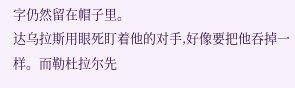字仍然留在帽子里。
达乌拉斯用眼死盯着他的对手,好像要把他吞掉一样。而勒杜拉尔先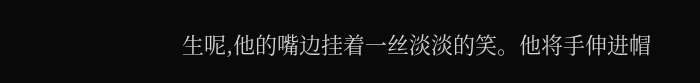生呢,他的嘴边挂着一丝淡淡的笑。他将手伸进帽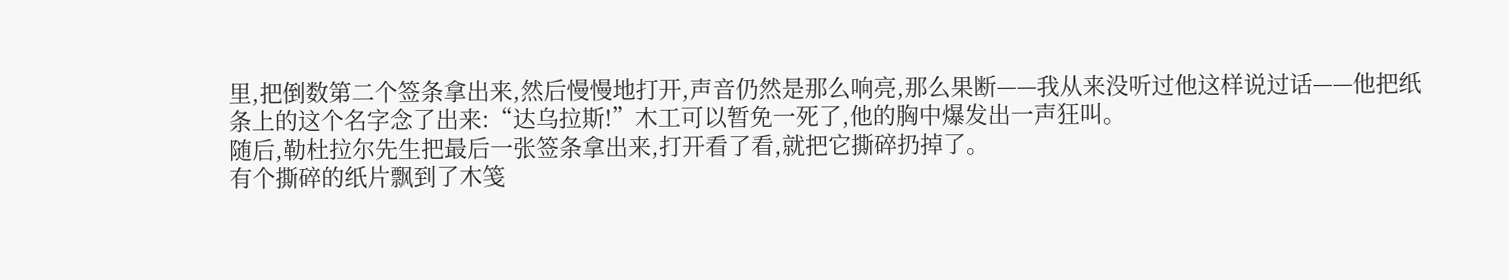里,把倒数第二个签条拿出来,然后慢慢地打开,声音仍然是那么响亮,那么果断——我从来没听过他这样说过话——他把纸条上的这个名字念了出来:“达乌拉斯!”木工可以暂免一死了,他的胸中爆发出一声狂叫。
随后,勒杜拉尔先生把最后一张签条拿出来,打开看了看,就把它撕碎扔掉了。
有个撕碎的纸片飘到了木笺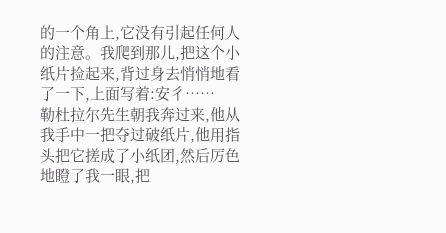的一个角上,它没有引起任何人的注意。我爬到那儿,把这个小纸片捡起来,背过身去悄悄地看了一下,上面写着:安彳……
勒杜拉尔先生朝我奔过来,他从我手中一把夺过破纸片,他用指头把它搓成了小纸团,然后厉色地瞪了我一眼,把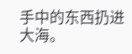手中的东西扔进大海。